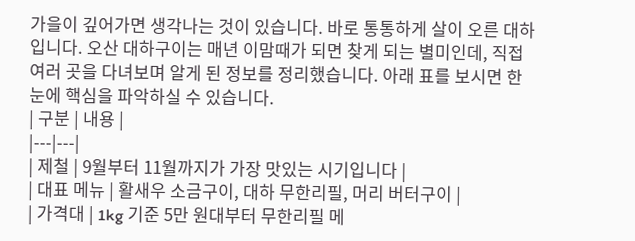가을이 깊어가면 생각나는 것이 있습니다. 바로 통통하게 살이 오른 대하입니다. 오산 대하구이는 매년 이맘때가 되면 찾게 되는 별미인데, 직접 여러 곳을 다녀보며 알게 된 정보를 정리했습니다. 아래 표를 보시면 한눈에 핵심을 파악하실 수 있습니다.
| 구분 | 내용 |
|---|---|
| 제철 | 9월부터 11월까지가 가장 맛있는 시기입니다 |
| 대표 메뉴 | 활새우 소금구이, 대하 무한리필, 머리 버터구이 |
| 가격대 | 1kg 기준 5만 원대부터 무한리필 메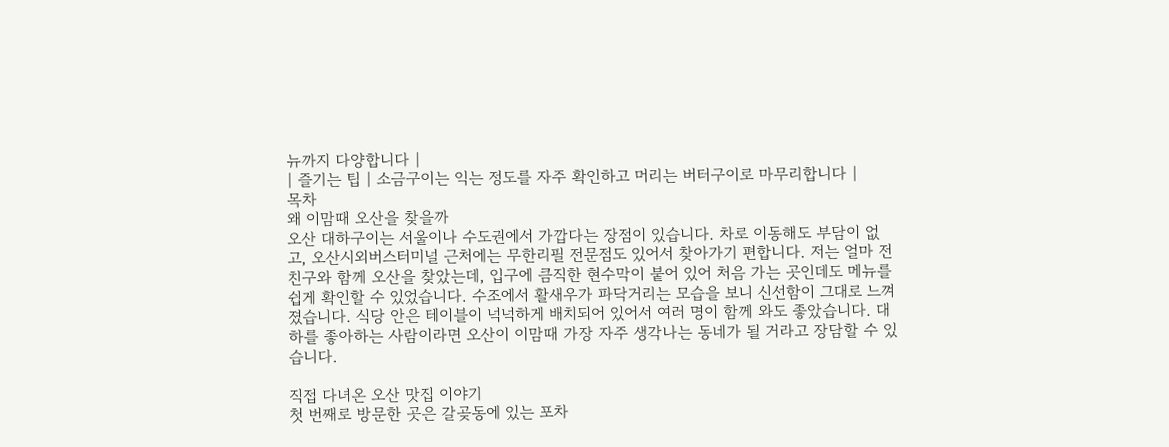뉴까지 다양합니다 |
| 즐기는 팁 | 소금구이는 익는 정도를 자주 확인하고 머리는 버터구이로 마무리합니다 |
목차
왜 이맘때 오산을 찾을까
오산 대하구이는 서울이나 수도권에서 가깝다는 장점이 있습니다. 차로 이동해도 부담이 없고, 오산시외버스터미널 근처에는 무한리필 전문점도 있어서 찾아가기 편합니다. 저는 얼마 전 친구와 함께 오산을 찾았는데, 입구에 큼직한 현수막이 붙어 있어 처음 가는 곳인데도 메뉴를 쉽게 확인할 수 있었습니다. 수조에서 활새우가 파닥거리는 모습을 보니 신선함이 그대로 느껴졌습니다. 식당 안은 테이블이 넉넉하게 배치되어 있어서 여러 명이 함께 와도 좋았습니다. 대하를 좋아하는 사람이라면 오산이 이맘때 가장 자주 생각나는 동네가 될 거라고 장담할 수 있습니다.

직접 다녀온 오산 맛집 이야기
첫 번째로 방문한 곳은 갈곶동에 있는 포차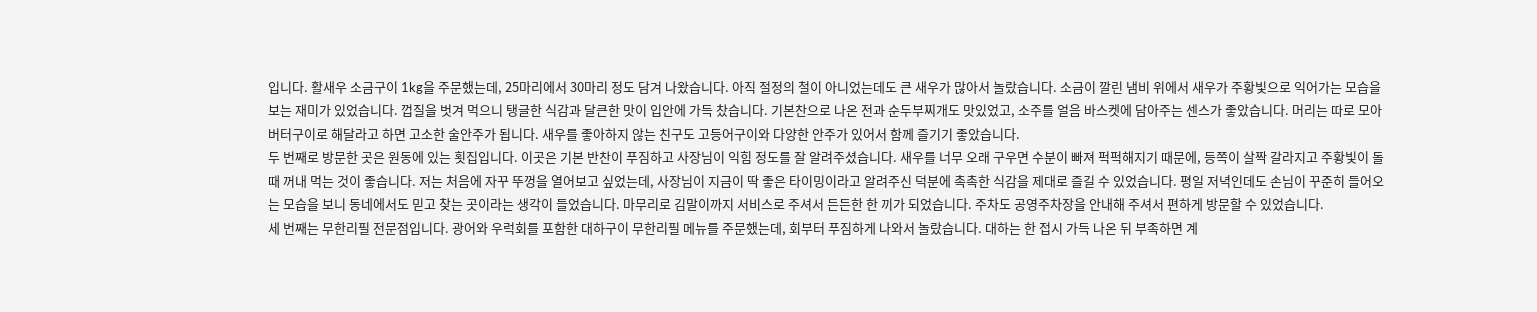입니다. 활새우 소금구이 1kg을 주문했는데, 25마리에서 30마리 정도 담겨 나왔습니다. 아직 절정의 철이 아니었는데도 큰 새우가 많아서 놀랐습니다. 소금이 깔린 냄비 위에서 새우가 주황빛으로 익어가는 모습을 보는 재미가 있었습니다. 껍질을 벗겨 먹으니 탱글한 식감과 달큰한 맛이 입안에 가득 찼습니다. 기본찬으로 나온 전과 순두부찌개도 맛있었고, 소주를 얼음 바스켓에 담아주는 센스가 좋았습니다. 머리는 따로 모아 버터구이로 해달라고 하면 고소한 술안주가 됩니다. 새우를 좋아하지 않는 친구도 고등어구이와 다양한 안주가 있어서 함께 즐기기 좋았습니다.
두 번째로 방문한 곳은 원동에 있는 횟집입니다. 이곳은 기본 반찬이 푸짐하고 사장님이 익힘 정도를 잘 알려주셨습니다. 새우를 너무 오래 구우면 수분이 빠져 퍽퍽해지기 때문에, 등쪽이 살짝 갈라지고 주황빛이 돌 때 꺼내 먹는 것이 좋습니다. 저는 처음에 자꾸 뚜껑을 열어보고 싶었는데, 사장님이 지금이 딱 좋은 타이밍이라고 알려주신 덕분에 촉촉한 식감을 제대로 즐길 수 있었습니다. 평일 저녁인데도 손님이 꾸준히 들어오는 모습을 보니 동네에서도 믿고 찾는 곳이라는 생각이 들었습니다. 마무리로 김말이까지 서비스로 주셔서 든든한 한 끼가 되었습니다. 주차도 공영주차장을 안내해 주셔서 편하게 방문할 수 있었습니다.
세 번째는 무한리필 전문점입니다. 광어와 우럭회를 포함한 대하구이 무한리필 메뉴를 주문했는데, 회부터 푸짐하게 나와서 놀랐습니다. 대하는 한 접시 가득 나온 뒤 부족하면 계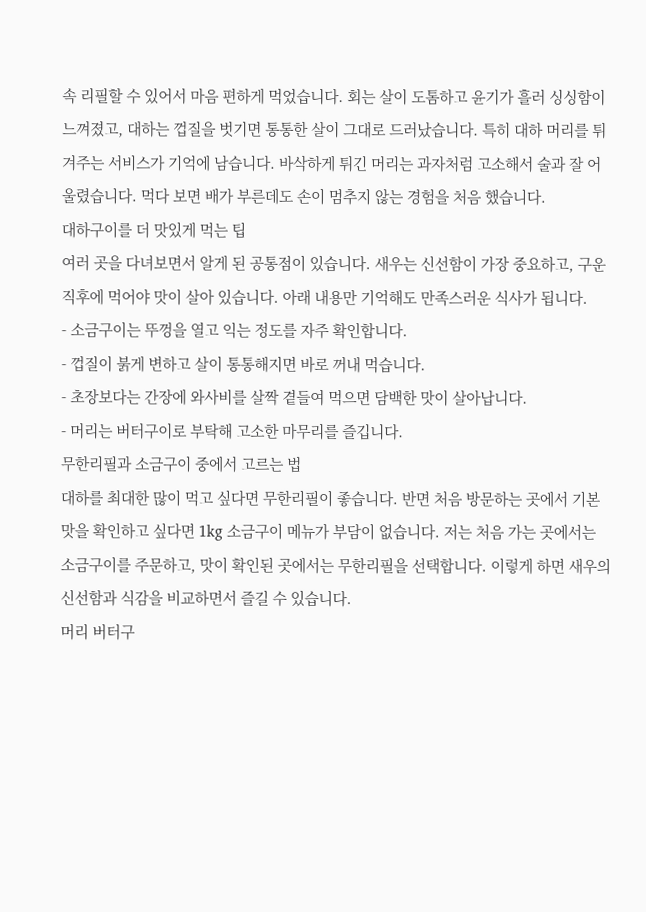속 리필할 수 있어서 마음 편하게 먹었습니다. 회는 살이 도톰하고 윤기가 흘러 싱싱함이 느껴졌고, 대하는 껍질을 벗기면 통통한 살이 그대로 드러났습니다. 특히 대하 머리를 튀겨주는 서비스가 기억에 남습니다. 바삭하게 튀긴 머리는 과자처럼 고소해서 술과 잘 어울렸습니다. 먹다 보면 배가 부른데도 손이 멈추지 않는 경험을 처음 했습니다.
대하구이를 더 맛있게 먹는 팁
여러 곳을 다녀보면서 알게 된 공통점이 있습니다. 새우는 신선함이 가장 중요하고, 구운 직후에 먹어야 맛이 살아 있습니다. 아래 내용만 기억해도 만족스러운 식사가 됩니다.
- 소금구이는 뚜껑을 열고 익는 정도를 자주 확인합니다.
- 껍질이 붉게 변하고 살이 통통해지면 바로 꺼내 먹습니다.
- 초장보다는 간장에 와사비를 살짝 곁들여 먹으면 담백한 맛이 살아납니다.
- 머리는 버터구이로 부탁해 고소한 마무리를 즐깁니다.
무한리필과 소금구이 중에서 고르는 법
대하를 최대한 많이 먹고 싶다면 무한리필이 좋습니다. 반면 처음 방문하는 곳에서 기본 맛을 확인하고 싶다면 1kg 소금구이 메뉴가 부담이 없습니다. 저는 처음 가는 곳에서는 소금구이를 주문하고, 맛이 확인된 곳에서는 무한리필을 선택합니다. 이렇게 하면 새우의 신선함과 식감을 비교하면서 즐길 수 있습니다.
머리 버터구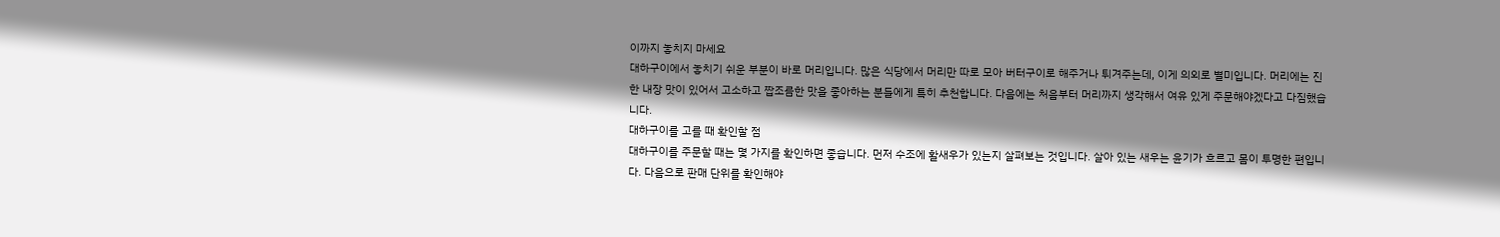이까지 놓치지 마세요
대하구이에서 놓치기 쉬운 부분이 바로 머리입니다. 많은 식당에서 머리만 따로 모아 버터구이로 해주거나 튀겨주는데, 이게 의외로 별미입니다. 머리에는 진한 내장 맛이 있어서 고소하고 짭조름한 맛을 좋아하는 분들에게 특히 추천합니다. 다음에는 처음부터 머리까지 생각해서 여유 있게 주문해야겠다고 다짐했습니다.
대하구이를 고를 때 확인할 점
대하구이를 주문할 때는 몇 가지를 확인하면 좋습니다. 먼저 수조에 활새우가 있는지 살펴보는 것입니다. 살아 있는 새우는 윤기가 흐르고 몸이 투명한 편입니다. 다음으로 판매 단위를 확인해야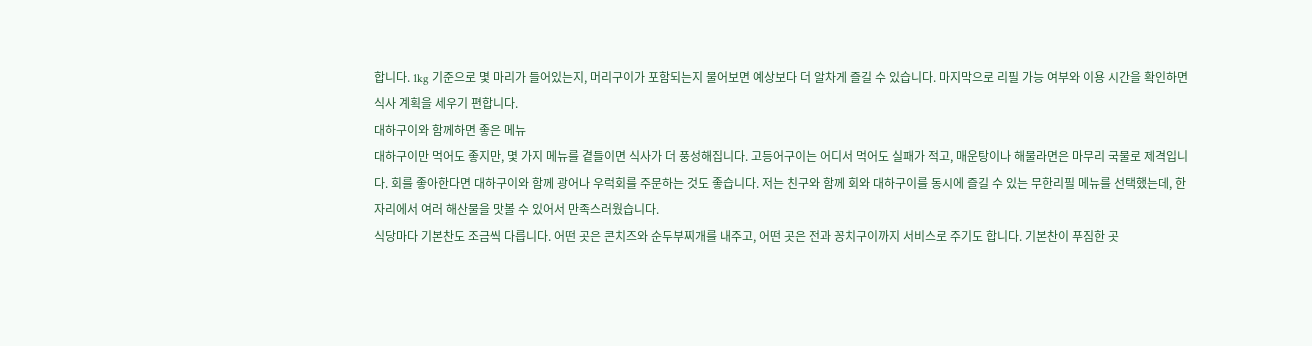합니다. 1kg 기준으로 몇 마리가 들어있는지, 머리구이가 포함되는지 물어보면 예상보다 더 알차게 즐길 수 있습니다. 마지막으로 리필 가능 여부와 이용 시간을 확인하면 식사 계획을 세우기 편합니다.
대하구이와 함께하면 좋은 메뉴
대하구이만 먹어도 좋지만, 몇 가지 메뉴를 곁들이면 식사가 더 풍성해집니다. 고등어구이는 어디서 먹어도 실패가 적고, 매운탕이나 해물라면은 마무리 국물로 제격입니다. 회를 좋아한다면 대하구이와 함께 광어나 우럭회를 주문하는 것도 좋습니다. 저는 친구와 함께 회와 대하구이를 동시에 즐길 수 있는 무한리필 메뉴를 선택했는데, 한자리에서 여러 해산물을 맛볼 수 있어서 만족스러웠습니다.
식당마다 기본찬도 조금씩 다릅니다. 어떤 곳은 콘치즈와 순두부찌개를 내주고, 어떤 곳은 전과 꽁치구이까지 서비스로 주기도 합니다. 기본찬이 푸짐한 곳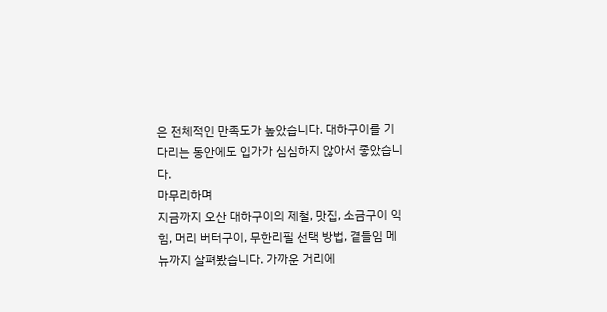은 전체적인 만족도가 높았습니다. 대하구이를 기다리는 동안에도 입가가 심심하지 않아서 좋았습니다.
마무리하며
지금까지 오산 대하구이의 제철, 맛집, 소금구이 익힘, 머리 버터구이, 무한리필 선택 방법, 곁들임 메뉴까지 살펴봤습니다. 가까운 거리에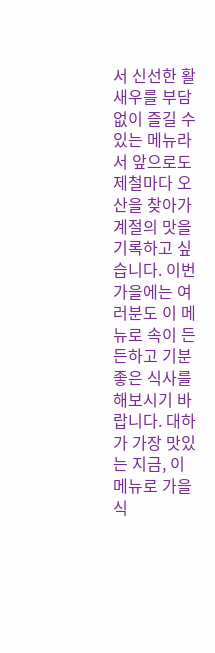서 신선한 활새우를 부담 없이 즐길 수 있는 메뉴라서 앞으로도 제철마다 오산을 찾아가 계절의 맛을 기록하고 싶습니다. 이번 가을에는 여러분도 이 메뉴로 속이 든든하고 기분 좋은 식사를 해보시기 바랍니다. 대하가 가장 맛있는 지금, 이 메뉴로 가을 식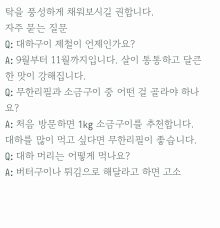탁을 풍성하게 채워보시길 권합니다.
자주 묻는 질문
Q: 대하구이 제철이 언제인가요?
A: 9월부터 11월까지입니다. 살이 통통하고 달큰한 맛이 강해집니다.
Q: 무한리필과 소금구이 중 어떤 걸 골라야 하나요?
A: 처음 방문하면 1kg 소금구이를 추천합니다. 대하를 많이 먹고 싶다면 무한리필이 좋습니다.
Q: 대하 머리는 어떻게 먹나요?
A: 버터구이나 튀김으로 해달라고 하면 고소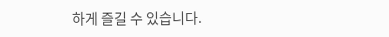하게 즐길 수 있습니다.